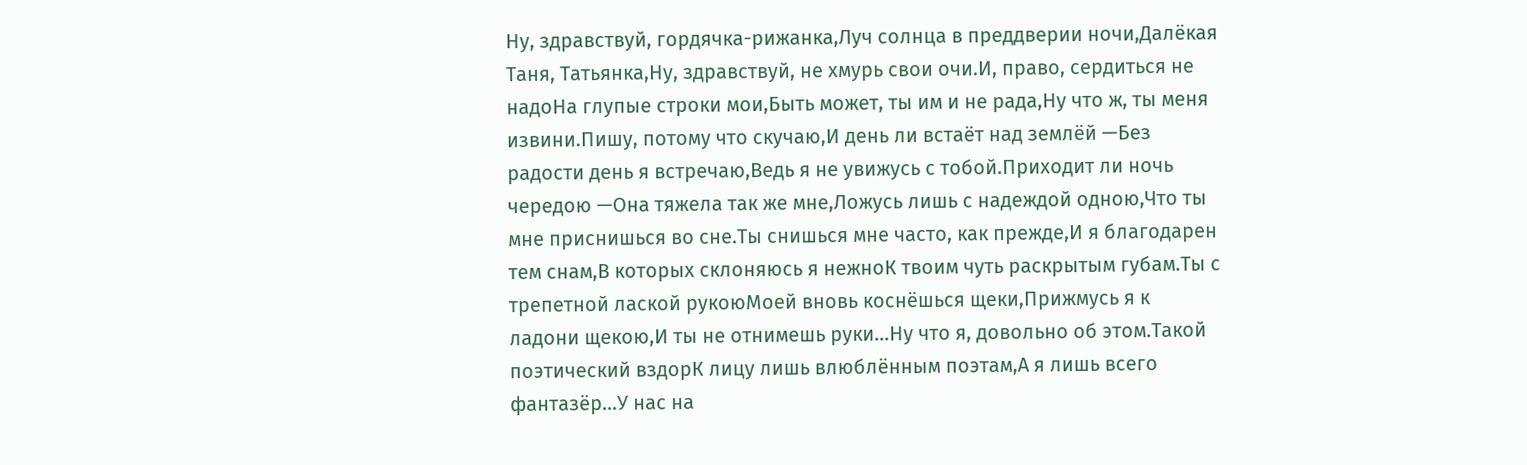Ну, здравствуй, гордячка-рижанка,Луч солнца в преддверии ночи,Далёкая Таня, Татьянка,Ну, здравствуй, не хмурь свои очи.И, право, сердиться не надоНа глупые строки мои,Быть может, ты им и не рада,Ну что ж, ты меня извини.Пишу, потому что скучаю,И день ли встаёт над землёй —Без радости день я встречаю,Ведь я не увижусь с тобой.Приходит ли ночь чередою —Она тяжела так же мне,Ложусь лишь с надеждой одною,Что ты мне приснишься во сне.Ты снишься мне часто, как прежде,И я благодарен тем снам,В которых склоняюсь я нежноК твоим чуть раскрытым губам.Ты с трепетной лаской рукоюМоей вновь коснёшься щеки,Прижмусь я к ладони щекою,И ты не отнимешь руки…Ну что я, довольно об этом.Такой поэтический вздорК лицу лишь влюблённым поэтам,А я лишь всего фантазёр…У нас на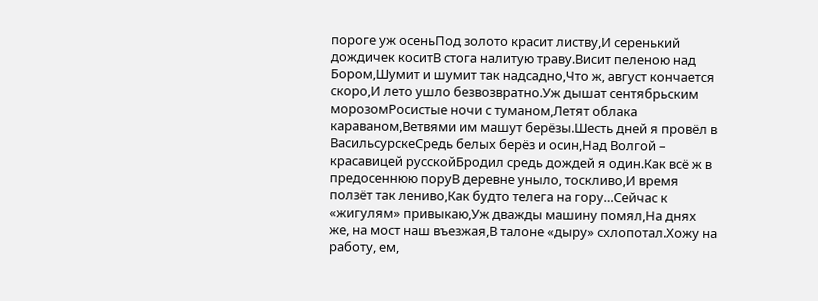пороге уж осеньПод золото красит листву,И серенький дождичек коситВ стога налитую траву.Висит пеленою над Бором,Шумит и шумит так надсадно,Что ж, август кончается скоро,И лето ушло безвозвратно.Уж дышат сентябрьским морозомРосистые ночи с туманом,Летят облака караваном,Ветвями им машут берёзы.Шесть дней я провёл в ВасильсурскеСредь белых берёз и осин,Над Волгой – красавицей русскойБродил средь дождей я один.Как всё ж в предосеннюю поруВ деревне уныло, тоскливо,И время ползёт так лениво,Как будто телега на гору…Сейчас к «жигулям» привыкаю,Уж дважды машину помял,На днях же, на мост наш въезжая,В талоне «дыру» схлопотал.Хожу на работу, ем,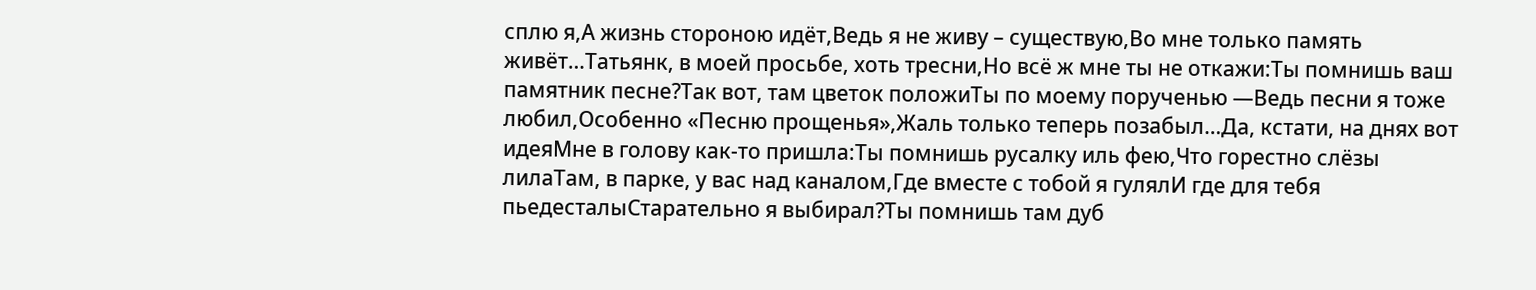сплю я,А жизнь стороною идёт,Ведь я не живу – существую,Во мне только память живёт…Татьянк, в моей просьбе, хоть тресни,Но всё ж мне ты не откажи:Ты помнишь ваш памятник песне?Так вот, там цветок положиТы по моему порученью —Ведь песни я тоже любил,Особенно «Песню прощенья»,Жаль только теперь позабыл…Да, кстати, на днях вот идеяМне в голову как-то пришла:Ты помнишь русалку иль фею,Что горестно слёзы лилаТам, в парке, у вас над каналом,Где вместе с тобой я гулялИ где для тебя пьедесталыСтарательно я выбирал?Ты помнишь там дуб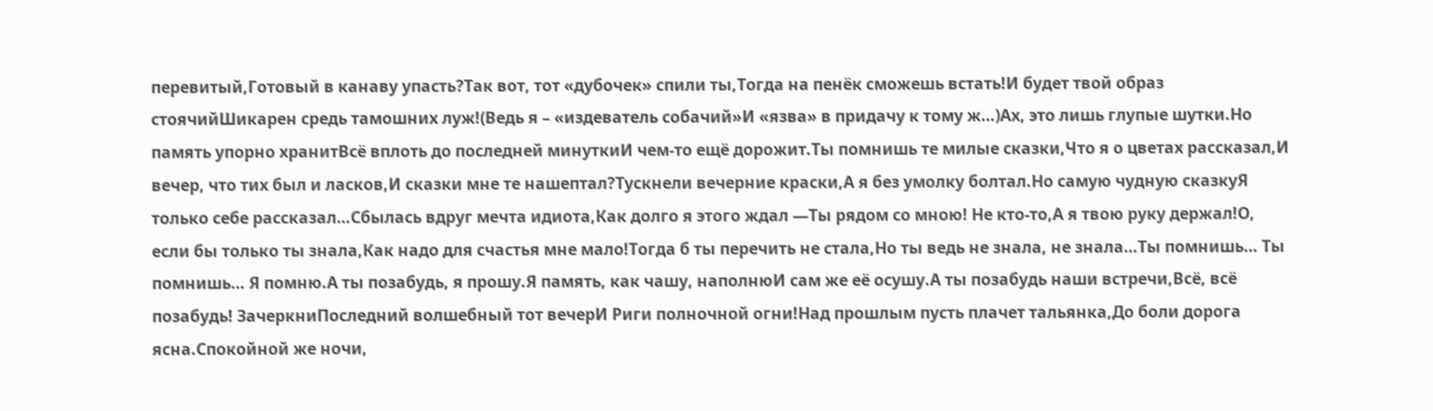перевитый,Готовый в канаву упасть?Так вот, тот «дубочек» спили ты,Тогда на пенёк сможешь встать!И будет твой образ стоячийШикарен средь тамошних луж!(Ведь я – «издеватель собачий»И «язва» в придачу к тому ж…)Ах, это лишь глупые шутки.Но память упорно хранитВсё вплоть до последней минуткиИ чем-то ещё дорожит.Ты помнишь те милые сказки,Что я о цветах рассказал,И вечер, что тих был и ласков,И сказки мне те нашептал?Тускнели вечерние краски,А я без умолку болтал.Но самую чудную сказкуЯ только себе рассказал…Сбылась вдруг мечта идиота,Как долго я этого ждал —Ты рядом со мною! Не кто-то,А я твою руку держал!О, если бы только ты знала,Как надо для счастья мне мало!Тогда б ты перечить не стала,Но ты ведь не знала, не знала…Ты помнишь… Ты помнишь… Я помню.А ты позабудь, я прошу.Я память, как чашу, наполнюИ сам же её осушу.А ты позабудь наши встречи,Всё, всё позабудь! ЗачеркниПоследний волшебный тот вечерИ Риги полночной огни!Над прошлым пусть плачет тальянка,До боли дорога ясна.Спокойной же ночи,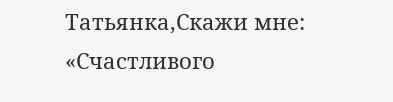Татьянка,Скажи мне: «Счастливого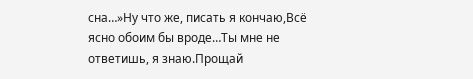сна…»Ну что же, писать я кончаю,Всё ясно обоим бы вроде…Ты мне не ответишь, я знаю.Прощай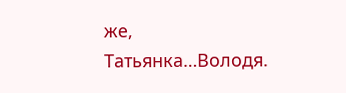же, Татьянка…Володя.